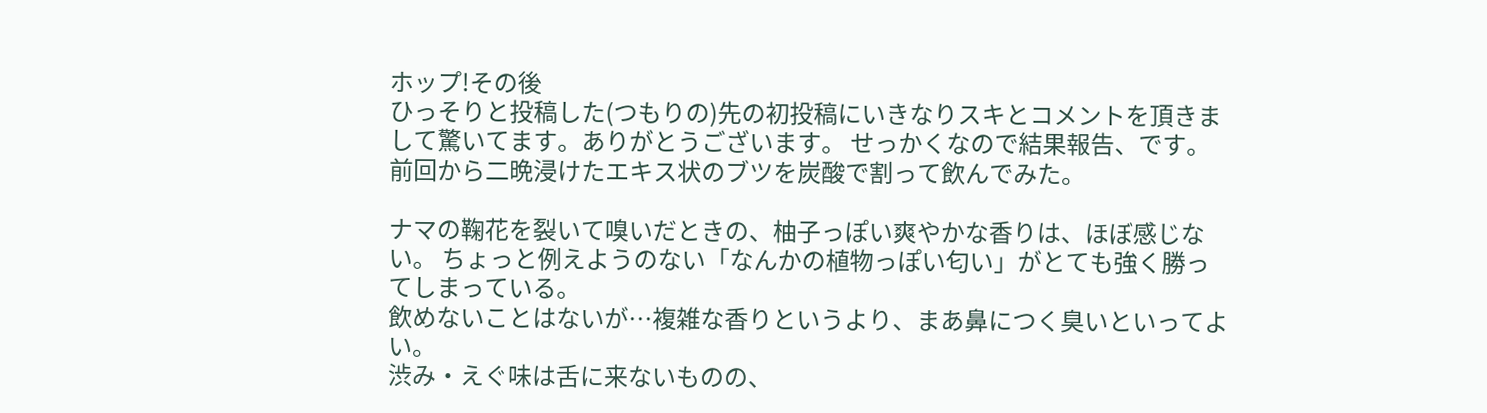ホップ!その後
ひっそりと投稿した(つもりの)先の初投稿にいきなりスキとコメントを頂きまして驚いてます。ありがとうございます。 せっかくなので結果報告、です。
前回から二晩浸けたエキス状のブツを炭酸で割って飲んでみた。

ナマの鞠花を裂いて嗅いだときの、柚子っぽい爽やかな香りは、ほぼ感じない。 ちょっと例えようのない「なんかの植物っぽい匂い」がとても強く勝ってしまっている。
飲めないことはないが…複雑な香りというより、まあ鼻につく臭いといってよい。
渋み・えぐ味は舌に来ないものの、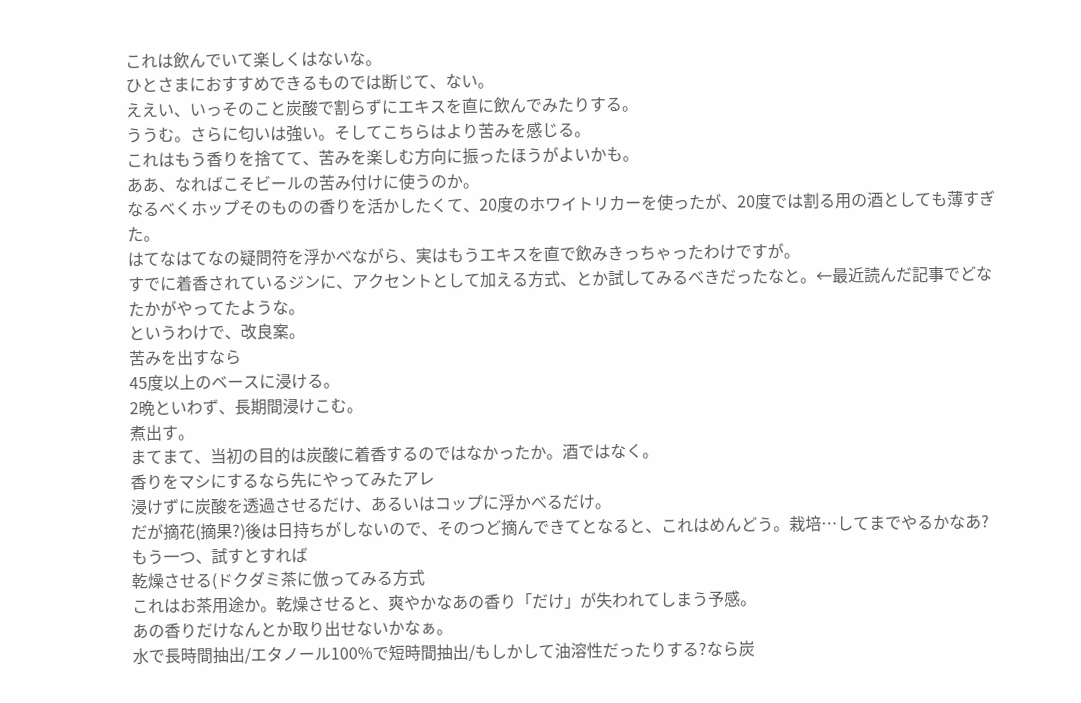これは飲んでいて楽しくはないな。
ひとさまにおすすめできるものでは断じて、ない。
ええい、いっそのこと炭酸で割らずにエキスを直に飲んでみたりする。
ううむ。さらに匂いは強い。そしてこちらはより苦みを感じる。
これはもう香りを捨てて、苦みを楽しむ方向に振ったほうがよいかも。
ああ、なればこそビールの苦み付けに使うのか。
なるべくホップそのものの香りを活かしたくて、20度のホワイトリカーを使ったが、20度では割る用の酒としても薄すぎた。
はてなはてなの疑問符を浮かべながら、実はもうエキスを直で飲みきっちゃったわけですが。
すでに着香されているジンに、アクセントとして加える方式、とか試してみるべきだったなと。←最近読んだ記事でどなたかがやってたような。
というわけで、改良案。
苦みを出すなら
45度以上のベースに浸ける。
2晩といわず、長期間浸けこむ。
煮出す。
まてまて、当初の目的は炭酸に着香するのではなかったか。酒ではなく。
香りをマシにするなら先にやってみたアレ
浸けずに炭酸を透過させるだけ、あるいはコップに浮かべるだけ。
だが摘花(摘果?)後は日持ちがしないので、そのつど摘んできてとなると、これはめんどう。栽培…してまでやるかなあ?
もう一つ、試すとすれば
乾燥させる(ドクダミ茶に倣ってみる方式
これはお茶用途か。乾燥させると、爽やかなあの香り「だけ」が失われてしまう予感。
あの香りだけなんとか取り出せないかなぁ。
水で長時間抽出/エタノール100%で短時間抽出/もしかして油溶性だったりする?なら炭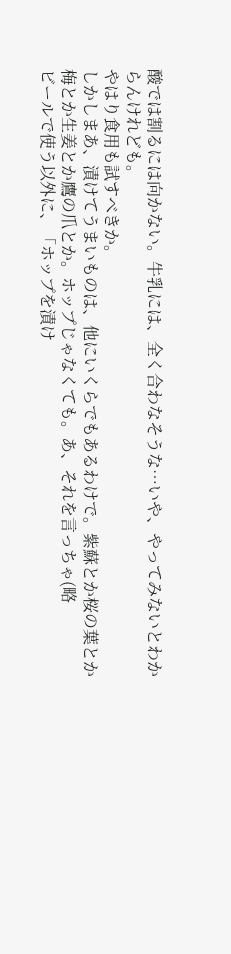酸では割るには向かない。牛乳には、全く合わなそうな…いや、やってみないとわからんけれども。
やはり食用も試すべきか。
しかしまあ、漬けてうまいものは、他にいくらでもあるわけで。紫蘇とか桜の葉とか梅とか生姜とか鷹の爪とか。ホップじゃなくても。あ、それを言っちゃ(略
ビールで使う以外に、「ホップを漬け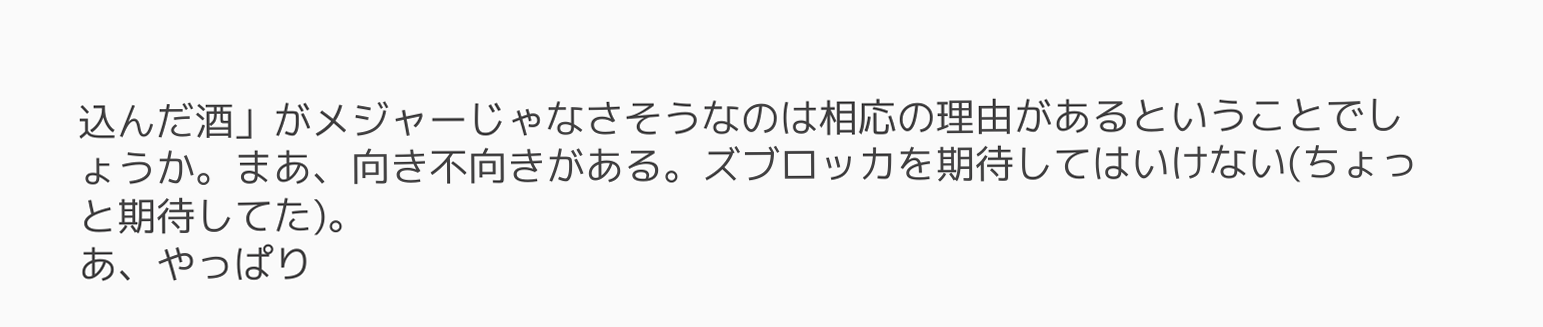込んだ酒」がメジャーじゃなさそうなのは相応の理由があるということでしょうか。まあ、向き不向きがある。ズブロッカを期待してはいけない(ちょっと期待してた)。
あ、やっぱり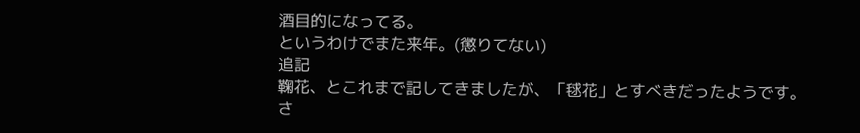酒目的になってる。
というわけでまた来年。(懲りてない)
追記
鞠花、とこれまで記してきましたが、「毬花」とすべきだったようです。
さ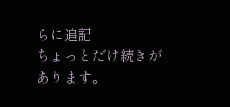らに追記
ちょっとだけ続きがあります。